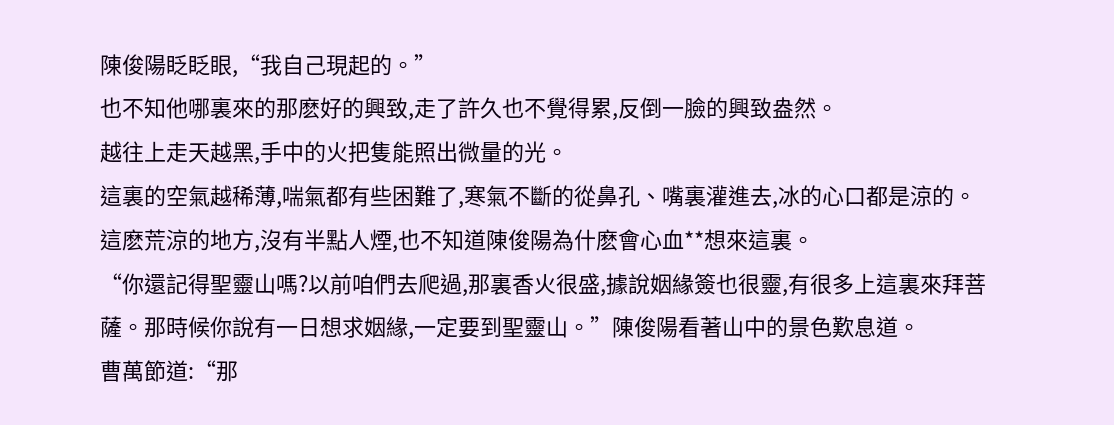陳俊陽眨眨眼,“我自己現起的。”
也不知他哪裏來的那麽好的興致,走了許久也不覺得累,反倒一臉的興致盎然。
越往上走天越黑,手中的火把隻能照出微量的光。
這裏的空氣越稀薄,喘氣都有些困難了,寒氣不斷的從鼻孔、嘴裏灌進去,冰的心口都是涼的。
這麽荒涼的地方,沒有半點人煙,也不知道陳俊陽為什麽會心血**想來這裏。
“你還記得聖靈山嗎?以前咱們去爬過,那裏香火很盛,據說姻緣簽也很靈,有很多上這裏來拜菩薩。那時候你說有一日想求姻緣,一定要到聖靈山。”陳俊陽看著山中的景色歎息道。
曹萬節道:“那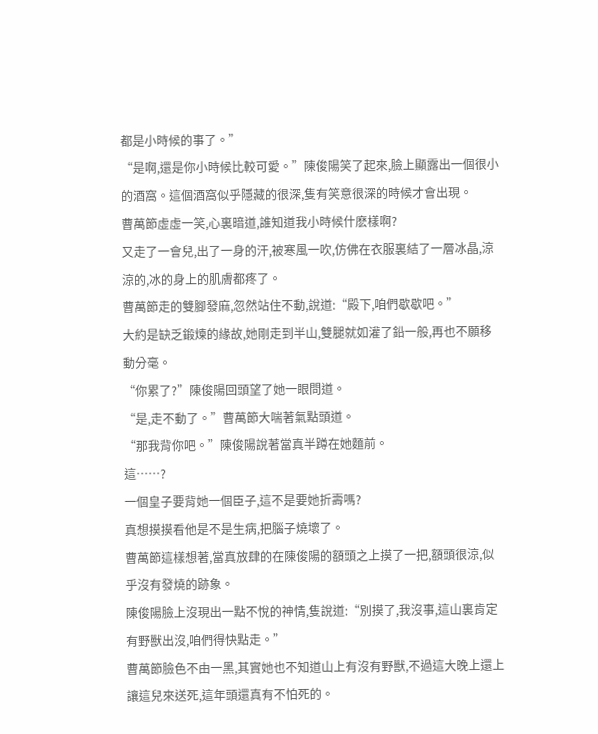都是小時候的事了。”
“是啊,還是你小時候比較可愛。”陳俊陽笑了起來,臉上顯露出一個很小的酒窩。這個酒窩似乎隱藏的很深,隻有笑意很深的時候才會出現。
曹萬節虛虛一笑,心裏暗道,誰知道我小時候什麽樣啊?
又走了一會兒,出了一身的汗,被寒風一吹,仿佛在衣服裏結了一層冰晶,涼涼的,冰的身上的肌膚都疼了。
曹萬節走的雙腳發麻,忽然站住不動,說道:“殿下,咱們歇歇吧。”
大約是缺乏鍛煉的緣故,她剛走到半山,雙腿就如灌了鉛一般,再也不願移動分毫。
“你累了?”陳俊陽回頭望了她一眼問道。
“是,走不動了。”曹萬節大喘著氣點頭道。
“那我背你吧。”陳俊陽說著當真半蹲在她麵前。
這……?
一個皇子要背她一個臣子,這不是要她折壽嗎?
真想摸摸看他是不是生病,把腦子燒壞了。
曹萬節這樣想著,當真放肆的在陳俊陽的額頭之上摸了一把,額頭很涼,似乎沒有發燒的跡象。
陳俊陽臉上沒現出一點不悅的神情,隻說道:“別摸了,我沒事,這山裏肯定有野獸出沒,咱們得快點走。”
曹萬節臉色不由一黑,其實她也不知道山上有沒有野獸,不過這大晚上還上讓這兒來送死,這年頭還真有不怕死的。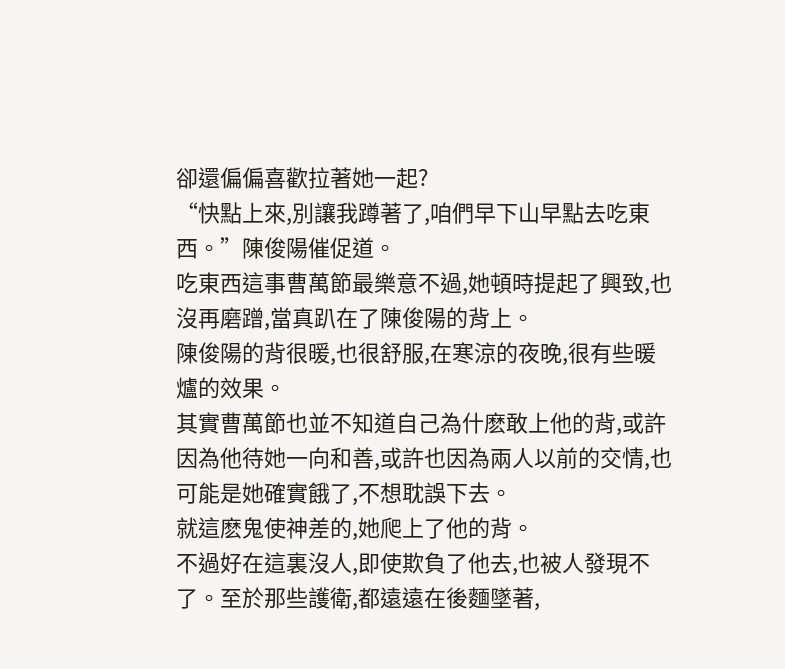卻還偏偏喜歡拉著她一起?
“快點上來,別讓我蹲著了,咱們早下山早點去吃東西。”陳俊陽催促道。
吃東西這事曹萬節最樂意不過,她頓時提起了興致,也沒再磨蹭,當真趴在了陳俊陽的背上。
陳俊陽的背很暖,也很舒服,在寒涼的夜晚,很有些暖爐的效果。
其實曹萬節也並不知道自己為什麽敢上他的背,或許因為他待她一向和善,或許也因為兩人以前的交情,也可能是她確實餓了,不想耽誤下去。
就這麽鬼使神差的,她爬上了他的背。
不過好在這裏沒人,即使欺負了他去,也被人發現不了。至於那些護衛,都遠遠在後麵墜著,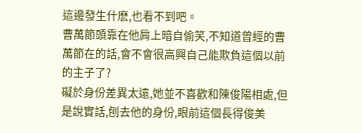這邊發生什麽,也看不到吧。
曹萬節頭靠在他肩上暗自偷笑,不知道曾經的曹萬節在的話,會不會很高興自己能欺負這個以前的主子了?
礙於身份差異太遠,她並不喜歡和陳俊陽相處,但是說實話,刨去他的身份,眼前這個長得俊美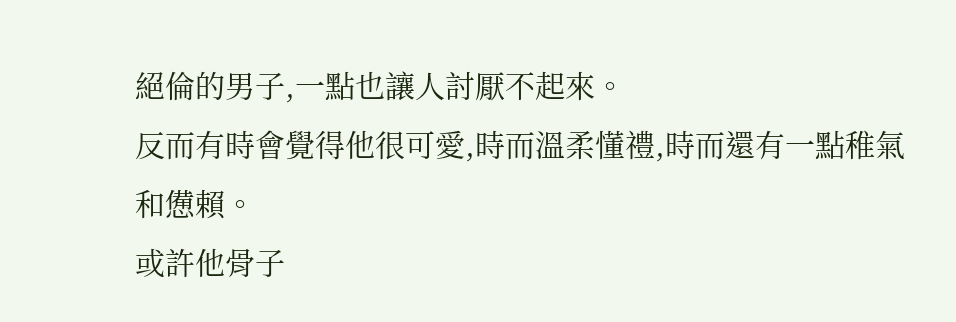絕倫的男子,一點也讓人討厭不起來。
反而有時會覺得他很可愛,時而溫柔懂禮,時而還有一點稚氣和憊賴。
或許他骨子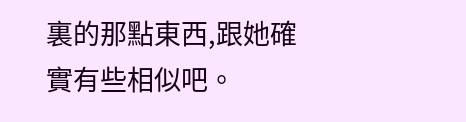裏的那點東西,跟她確實有些相似吧。